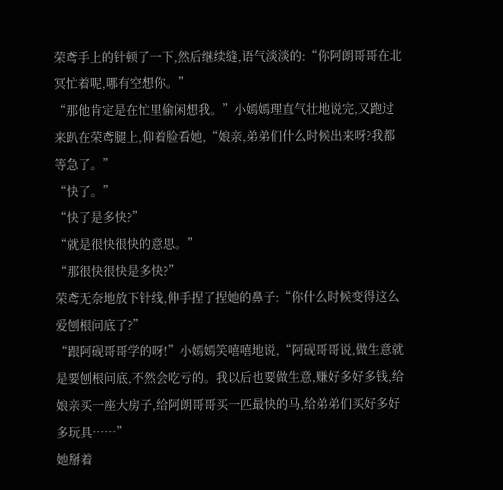荣鸢手上的针顿了一下,然后继续缝,语气淡淡的:“你阿朗哥哥在北冥忙着呢,哪有空想你。”
“那他肯定是在忙里偷闲想我。”小嫣嫣理直气壮地说完,又跑过来趴在荣鸢腿上,仰着脸看她,“娘亲,弟弟们什么时候出来呀?我都等急了。”
“快了。”
“快了是多快?”
“就是很快很快的意思。”
“那很快很快是多快?”
荣鸢无奈地放下针线,伸手捏了捏她的鼻子:“你什么时候变得这么爱刨根问底了?”
“跟阿砚哥哥学的呀!”小嫣嫣笑嘻嘻地说,“阿砚哥哥说,做生意就是要刨根问底,不然会吃亏的。我以后也要做生意,赚好多好多钱,给娘亲买一座大房子,给阿朗哥哥买一匹最快的马,给弟弟们买好多好多玩具……”
她掰着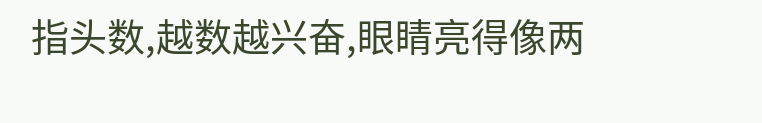指头数,越数越兴奋,眼睛亮得像两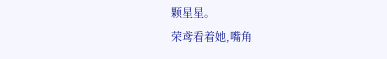颗星星。
荣鸢看着她,嘴角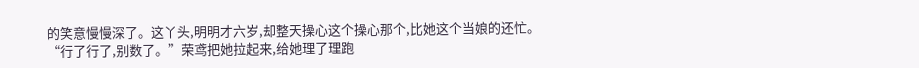的笑意慢慢深了。这丫头,明明才六岁,却整天操心这个操心那个,比她这个当娘的还忙。
“行了行了,别数了。”荣鸢把她拉起来,给她理了理跑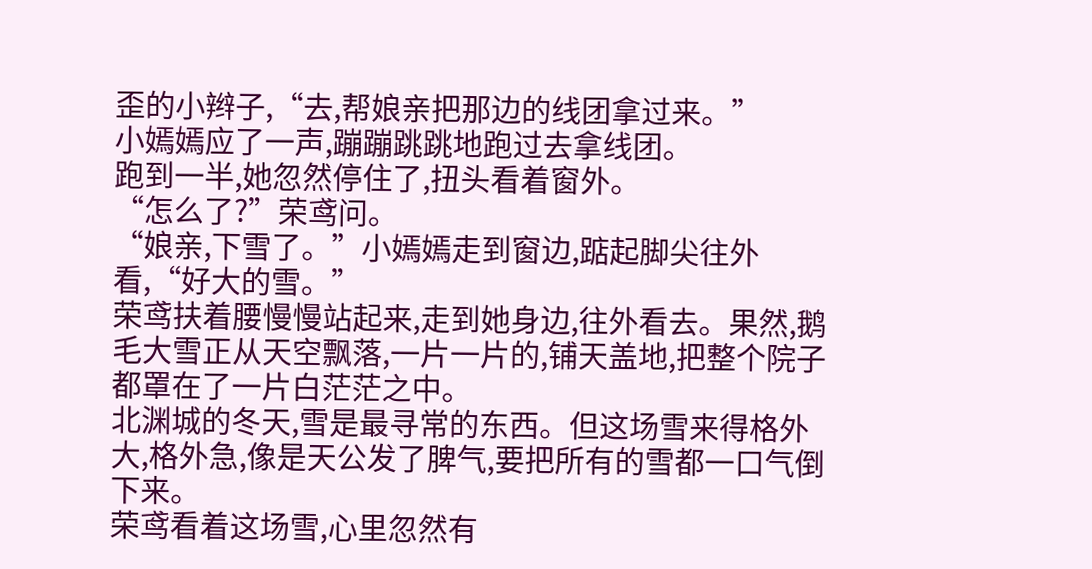歪的小辫子,“去,帮娘亲把那边的线团拿过来。”
小嫣嫣应了一声,蹦蹦跳跳地跑过去拿线团。
跑到一半,她忽然停住了,扭头看着窗外。
“怎么了?”荣鸢问。
“娘亲,下雪了。”小嫣嫣走到窗边,踮起脚尖往外看,“好大的雪。”
荣鸢扶着腰慢慢站起来,走到她身边,往外看去。果然,鹅毛大雪正从天空飘落,一片一片的,铺天盖地,把整个院子都罩在了一片白茫茫之中。
北渊城的冬天,雪是最寻常的东西。但这场雪来得格外大,格外急,像是天公发了脾气,要把所有的雪都一口气倒下来。
荣鸢看着这场雪,心里忽然有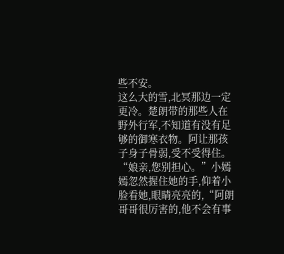些不安。
这么大的雪,北冥那边一定更冷。楚朗带的那些人在野外行军,不知道有没有足够的御寒衣物。阿让那孩子身子骨弱,受不受得住。
“娘亲,您别担心。”小嫣嫣忽然握住她的手,仰着小脸看她,眼睛亮亮的,“阿朗哥哥很厉害的,他不会有事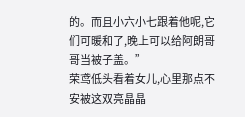的。而且小六小七跟着他呢,它们可暖和了,晚上可以给阿朗哥哥当被子盖。”
荣鸢低头看着女儿,心里那点不安被这双亮晶晶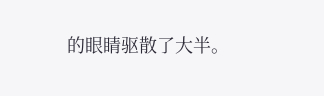的眼睛驱散了大半。